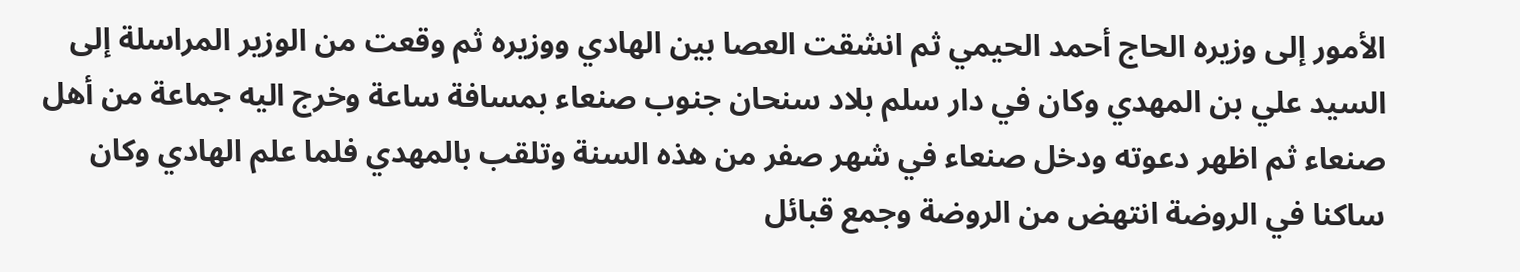الأمور إلى وزيره الحاج أحمد الحيمي ثم انشقت العصا بين الهادي ووزيره ثم وقعت من الوزير المراسلة إلى السيد علي بن المهدي وكان في دار سلم بلاد سنحان جنوب صنعاء بمسافة ساعة وخرج اليه جماعة من أهل صنعاء ثم اظهر دعوته ودخل صنعاء في شهر صفر من هذه السنة وتلقب بالمهدي فلما علم الهادي وكان ساكنا في الروضة انتهض من الروضة وجمع قبائل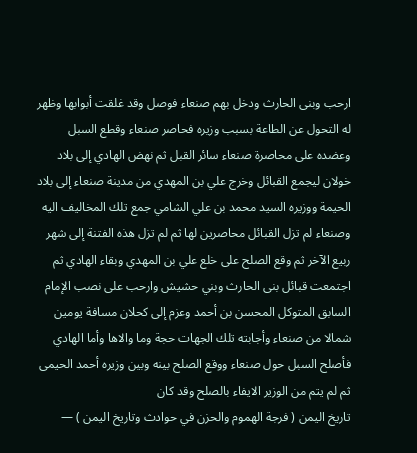ارحب وبنى الحارث ودخل بهم صنعاء فوصل وقد غلقت أبوابها وظهر له التحول عن الطاعة بسبب وزيره فحاصر صنعاء وقطع السبل وعضده على محاصرة صنعاء سائر القبل ثم نهض الهادي إلى بلاد خولان ليجمع القبائل وخرج علي بن المهدي من مدينة صنعاء إلى بلاد الحيمة ووزيره السيد محمد بن علي الشامي جمع تلك المخاليف اليه وصنعاء لم تزل القبائل محاصرين لها ثم لم تزل هذه الفتنة إلى شهر ربيع الآخر ثم وقع الصلح على خلع علي بن المهدي وبقاء الهادي ثم اجتمعت قبائل بنى الحارث وبني حشيش وارحب على نصب الإمام السابق المتوكل المحسن بن أحمد وعزم إلى كحلان مسافة يومين شمالا من صنعاء وأجابته تلك الجهات حجة وما والاها وأما الهادي فأصلح السبل حول صنعاء ووقع الصلح بينه وبين وزيره أحمد الحيمى ثم لم يتم من الوزير الايفاء بالصلح وقد كان
تاريخ اليمن ( فرجة الهموم والحزن في حوادث وتاريخ اليمن ) —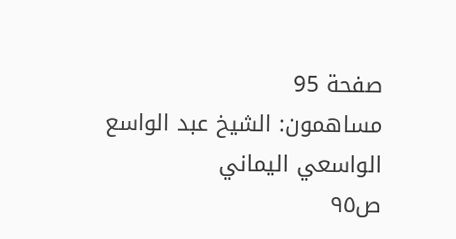صفحة 95
مساهمون: الشيخ عبد الواسع الواسعي اليماني
ص٩٥